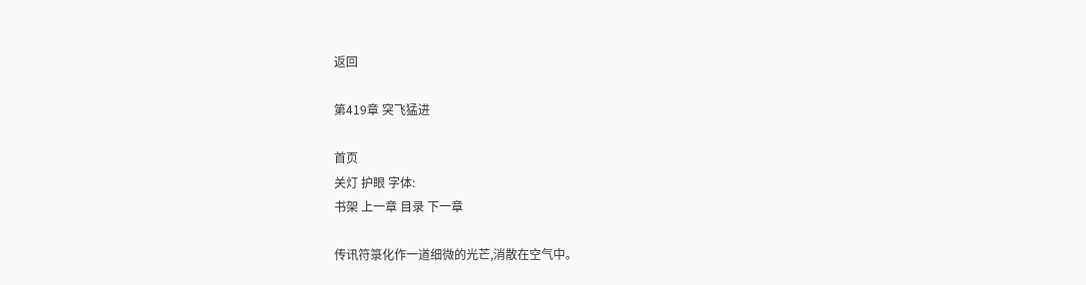返回

第419章 突飞猛进

首页
关灯 护眼 字体:
书架 上一章 目录 下一章

传讯符箓化作一道细微的光芒,消散在空气中。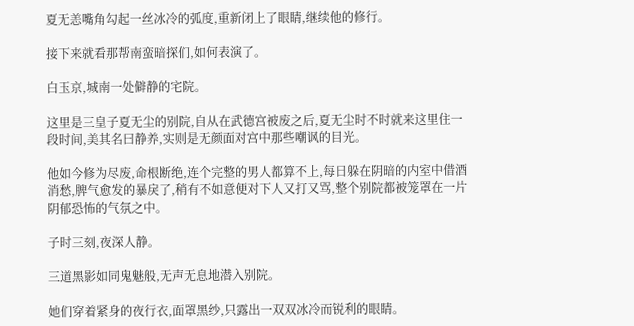夏无恙嘴角勾起一丝冰冷的弧度,重新闭上了眼睛,继续他的修行。

接下来就看那帮南蛮暗探们,如何表演了。

白玉京,城南一处僻静的宅院。

这里是三皇子夏无尘的别院,自从在武德宫被废之后,夏无尘时不时就来这里住一段时间,美其名曰静养,实则是无颜面对宫中那些嘲讽的目光。

他如今修为尽废,命根断绝,连个完整的男人都算不上,每日躲在阴暗的内室中借酒消愁,脾气愈发的暴戾了,稍有不如意便对下人又打又骂,整个别院都被笼罩在一片阴郁恐怖的气氛之中。

子时三刻,夜深人静。

三道黑影如同鬼魅般,无声无息地潜入别院。

她们穿着紧身的夜行衣,面罩黑纱,只露出一双双冰冷而锐利的眼睛。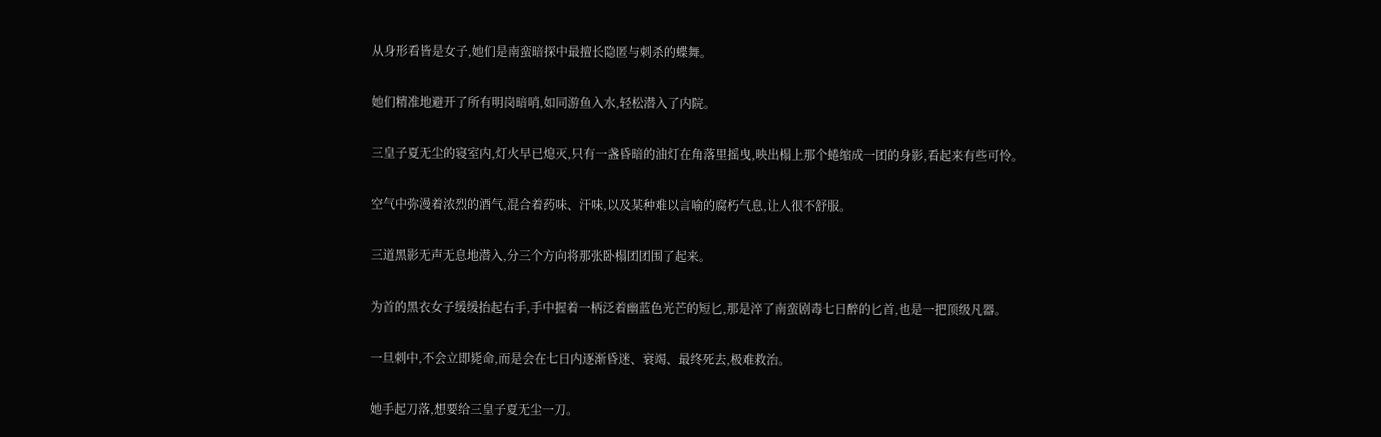从身形看皆是女子,她们是南蛮暗探中最擅长隐匿与刺杀的蝶舞。

她们精准地避开了所有明岗暗哨,如同游鱼入水,轻松潜入了内院。

三皇子夏无尘的寝室内,灯火早已熄灭,只有一盏昏暗的油灯在角落里摇曳,映出榻上那个蜷缩成一团的身影,看起来有些可怜。

空气中弥漫着浓烈的酒气,混合着药味、汗味,以及某种难以言喻的腐朽气息,让人很不舒服。

三道黑影无声无息地潜入,分三个方向将那张卧榻团团围了起来。

为首的黑衣女子缓缓抬起右手,手中握着一柄泛着幽蓝色光芒的短匕,那是淬了南蛮剧毒七日醉的匕首,也是一把顶级凡器。

一旦刺中,不会立即毙命,而是会在七日内逐渐昏迷、衰竭、最终死去,极难救治。

她手起刀落,想要给三皇子夏无尘一刀。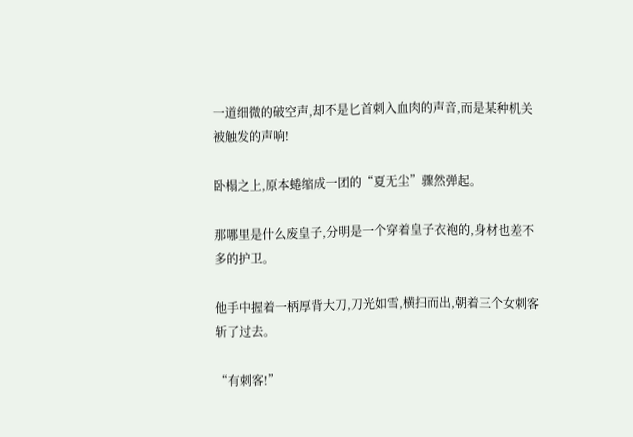一道细微的破空声,却不是匕首刺入血肉的声音,而是某种机关被触发的声响!

卧榻之上,原本蜷缩成一团的“夏无尘”骤然弹起。

那哪里是什么废皇子,分明是一个穿着皇子衣袍的,身材也差不多的护卫。

他手中握着一柄厚背大刀,刀光如雪,横扫而出,朝着三个女刺客斩了过去。

“有刺客!”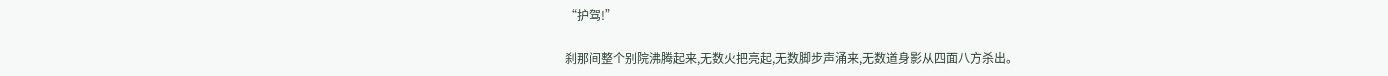“护驾!”

刹那间整个别院沸腾起来,无数火把亮起,无数脚步声涌来,无数道身影从四面八方杀出。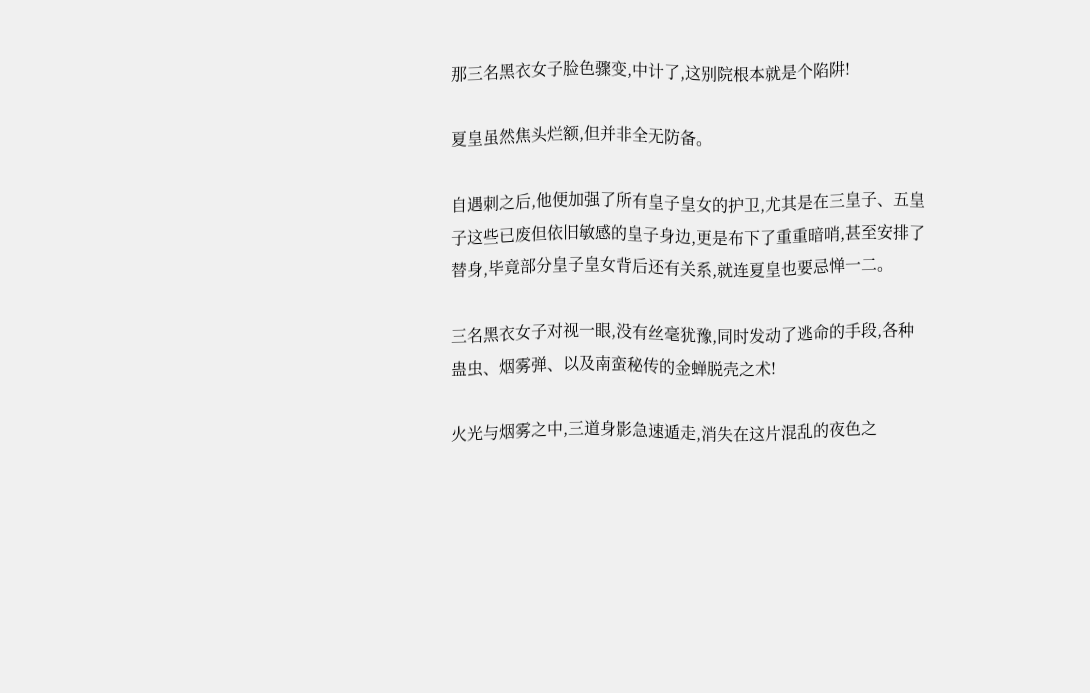那三名黑衣女子脸色骤变,中计了,这别院根本就是个陷阱!

夏皇虽然焦头烂额,但并非全无防备。

自遇刺之后,他便加强了所有皇子皇女的护卫,尤其是在三皇子、五皇子这些已废但依旧敏感的皇子身边,更是布下了重重暗哨,甚至安排了替身,毕竟部分皇子皇女背后还有关系,就连夏皇也要忌惮一二。

三名黑衣女子对视一眼,没有丝毫犹豫,同时发动了逃命的手段,各种蛊虫、烟雾弹、以及南蛮秘传的金蝉脱壳之术!

火光与烟雾之中,三道身影急速遁走,消失在这片混乱的夜色之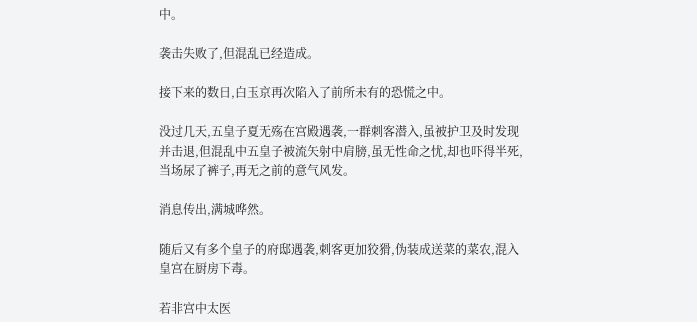中。

袭击失败了,但混乱已经造成。

接下来的数日,白玉京再次陷入了前所未有的恐慌之中。

没过几天,五皇子夏无殇在宫殿遇袭,一群刺客潜入,虽被护卫及时发现并击退,但混乱中五皇子被流矢射中肩膀,虽无性命之忧,却也吓得半死,当场尿了裤子,再无之前的意气风发。

消息传出,满城哗然。

随后又有多个皇子的府邸遇袭,刺客更加狡猾,伪装成送菜的菜农,混入皇宫在厨房下毒。

若非宫中太医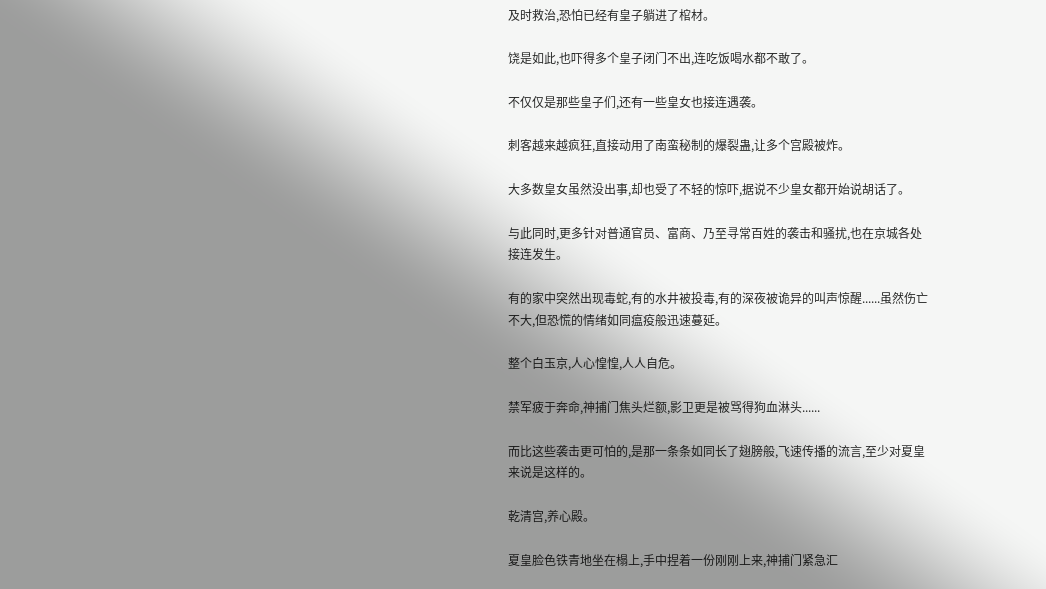及时救治,恐怕已经有皇子躺进了棺材。

饶是如此,也吓得多个皇子闭门不出,连吃饭喝水都不敢了。

不仅仅是那些皇子们,还有一些皇女也接连遇袭。

刺客越来越疯狂,直接动用了南蛮秘制的爆裂蛊,让多个宫殿被炸。

大多数皇女虽然没出事,却也受了不轻的惊吓,据说不少皇女都开始说胡话了。

与此同时,更多针对普通官员、富商、乃至寻常百姓的袭击和骚扰,也在京城各处接连发生。

有的家中突然出现毒蛇,有的水井被投毒,有的深夜被诡异的叫声惊醒......虽然伤亡不大,但恐慌的情绪如同瘟疫般迅速蔓延。

整个白玉京,人心惶惶,人人自危。

禁军疲于奔命,神捕门焦头烂额,影卫更是被骂得狗血淋头......

而比这些袭击更可怕的,是那一条条如同长了翅膀般,飞速传播的流言,至少对夏皇来说是这样的。

乾清宫,养心殿。

夏皇脸色铁青地坐在榻上,手中捏着一份刚刚上来,神捕门紧急汇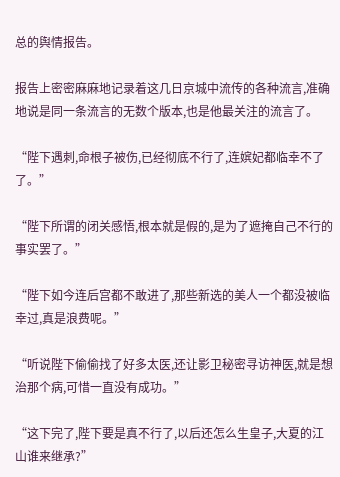总的舆情报告。

报告上密密麻麻地记录着这几日京城中流传的各种流言,准确地说是同一条流言的无数个版本,也是他最关注的流言了。

“陛下遇刺,命根子被伤,已经彻底不行了,连嫔妃都临幸不了了。”

“陛下所谓的闭关感悟,根本就是假的,是为了遮掩自己不行的事实罢了。”

“陛下如今连后宫都不敢进了,那些新选的美人一个都没被临幸过,真是浪费呢。”

“听说陛下偷偷找了好多太医,还让影卫秘密寻访神医,就是想治那个病,可惜一直没有成功。”

“这下完了,陛下要是真不行了,以后还怎么生皇子,大夏的江山谁来继承?”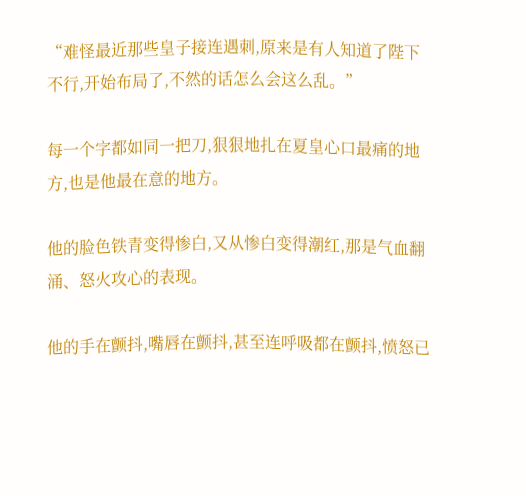“难怪最近那些皇子接连遇刺,原来是有人知道了陛下不行,开始布局了,不然的话怎么会这么乱。”

每一个字都如同一把刀,狠狠地扎在夏皇心口最痛的地方,也是他最在意的地方。

他的脸色铁青变得惨白,又从惨白变得潮红,那是气血翻涌、怒火攻心的表现。

他的手在颤抖,嘴唇在颤抖,甚至连呼吸都在颤抖,愤怒已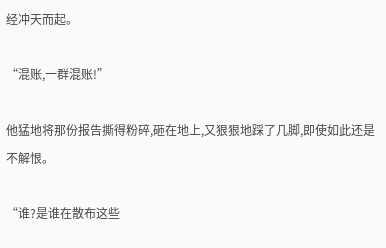经冲天而起。

“混账,一群混账!”

他猛地将那份报告撕得粉碎,砸在地上,又狠狠地踩了几脚,即使如此还是不解恨。

“谁?是谁在散布这些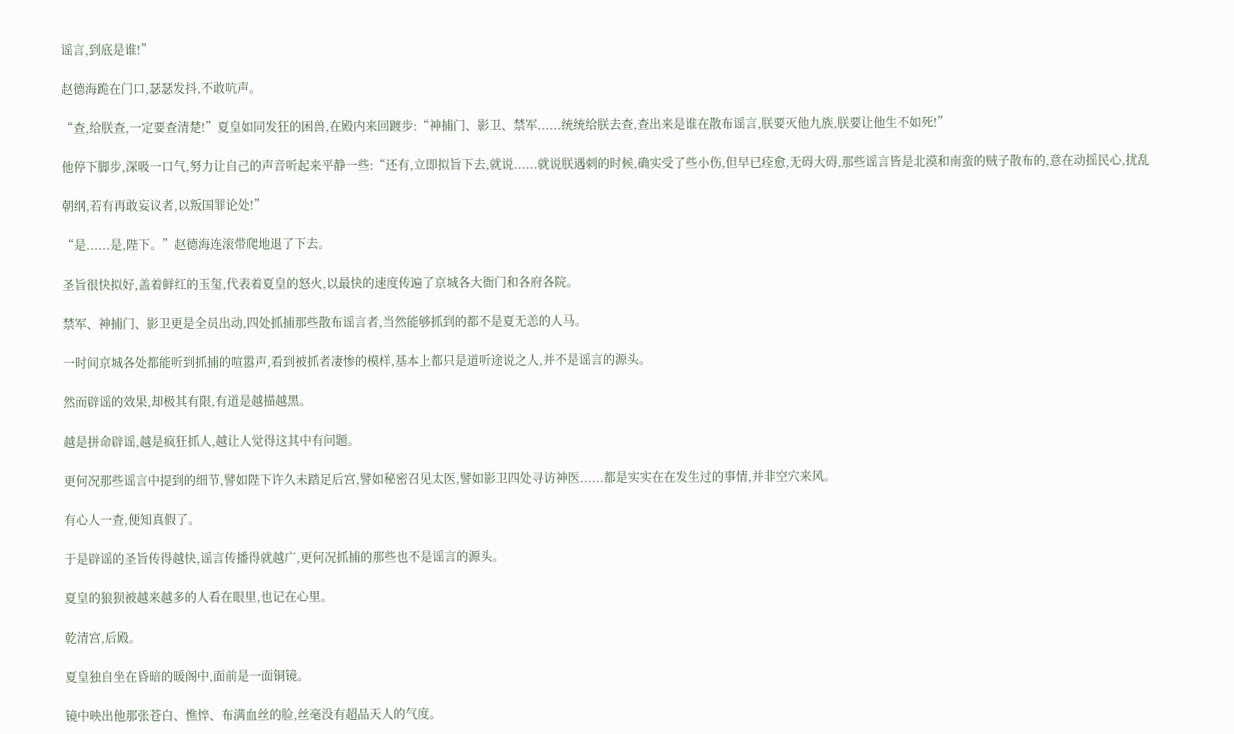谣言,到底是谁!”

赵德海跪在门口,瑟瑟发抖,不敢吭声。

“查,给朕查,一定要查清楚!”夏皇如同发狂的困兽,在殿内来回踱步:“神捕门、影卫、禁军......统统给朕去查,查出来是谁在散布谣言,朕要灭他九族,朕要让他生不如死!”

他停下脚步,深吸一口气,努力让自己的声音听起来平静一些:“还有,立即拟旨下去,就说......就说朕遇刺的时候,确实受了些小伤,但早已痊愈,无碍大碍,那些谣言皆是北漠和南蛮的贼子散布的,意在动摇民心,扰乱

朝纲,若有再敢妄议者,以叛国罪论处!”

“是......是,陛下。”赵德海连滚带爬地退了下去。

圣旨很快拟好,盖着鲜红的玉玺,代表着夏皇的怒火,以最快的速度传遍了京城各大衙门和各府各院。

禁军、神捕门、影卫更是全员出动,四处抓捕那些散布谣言者,当然能够抓到的都不是夏无恙的人马。

一时间京城各处都能听到抓捕的喧嚣声,看到被抓者凄惨的模样,基本上都只是道听途说之人,并不是谣言的源头。

然而辟谣的效果,却极其有限,有道是越描越黑。

越是拼命辟谣,越是疯狂抓人,越让人觉得这其中有问题。

更何况那些谣言中提到的细节,譬如陛下许久未踏足后宫,譬如秘密召见太医,譬如影卫四处寻访神医......都是实实在在发生过的事情,并非空穴来风。

有心人一查,便知真假了。

于是辟谣的圣旨传得越快,谣言传播得就越广,更何况抓捕的那些也不是谣言的源头。

夏皇的狼狈被越来越多的人看在眼里,也记在心里。

乾清宫,后殿。

夏皇独自坐在昏暗的暖阁中,面前是一面铜镜。

镜中映出他那张苍白、憔悴、布满血丝的脸,丝毫没有超品天人的气度。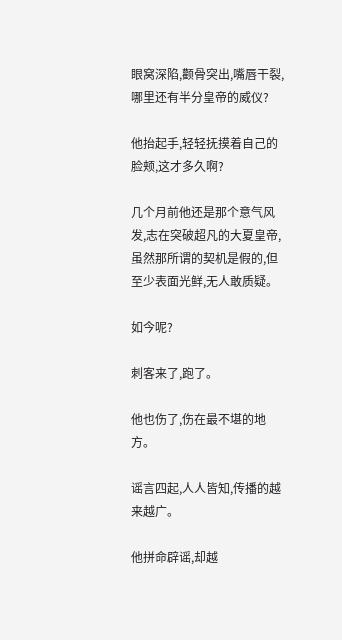眼窝深陷,颧骨突出,嘴唇干裂,哪里还有半分皇帝的威仪?

他抬起手,轻轻抚摸着自己的脸颊,这才多久啊?

几个月前他还是那个意气风发,志在突破超凡的大夏皇帝,虽然那所谓的契机是假的,但至少表面光鲜,无人敢质疑。

如今呢?

刺客来了,跑了。

他也伤了,伤在最不堪的地方。

谣言四起,人人皆知,传播的越来越广。

他拼命辟谣,却越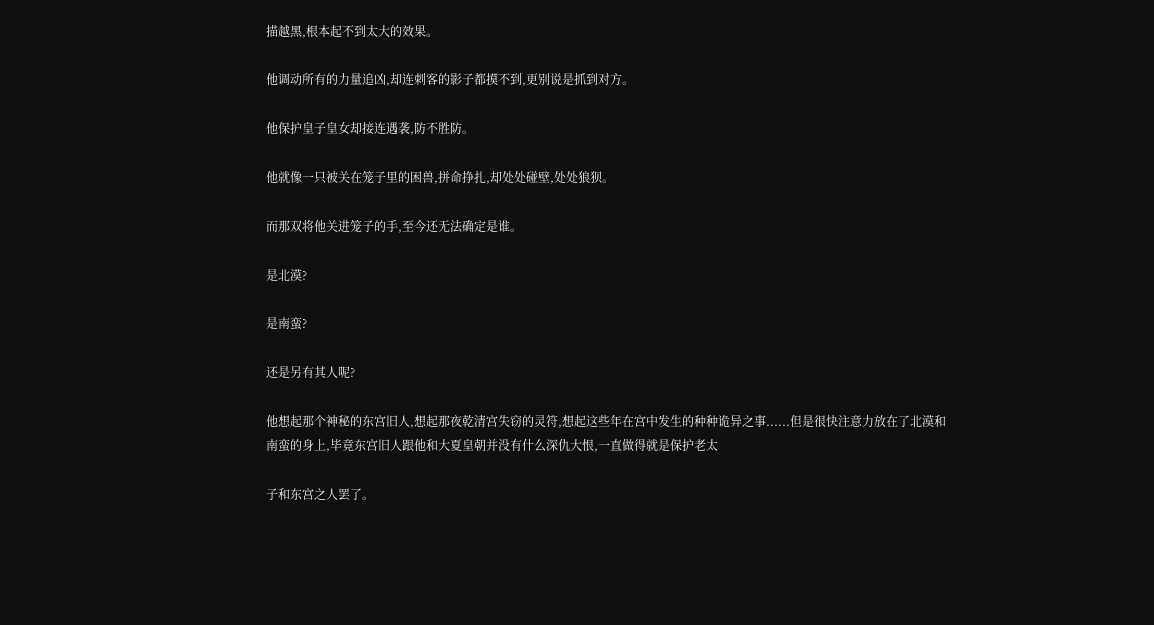描越黑,根本起不到太大的效果。

他调动所有的力量追凶,却连刺客的影子都摸不到,更别说是抓到对方。

他保护皇子皇女却接连遇袭,防不胜防。

他就像一只被关在笼子里的困兽,拼命挣扎,却处处碰壁,处处狼狈。

而那双将他关进笼子的手,至今还无法确定是谁。

是北漠?

是南蛮?

还是另有其人呢?

他想起那个神秘的东宫旧人,想起那夜乾清宫失窃的灵符,想起这些年在宫中发生的种种诡异之事......但是很快注意力放在了北漠和南蛮的身上,毕竟东宫旧人跟他和大夏皇朝并没有什么深仇大恨,一直做得就是保护老太

子和东宫之人罢了。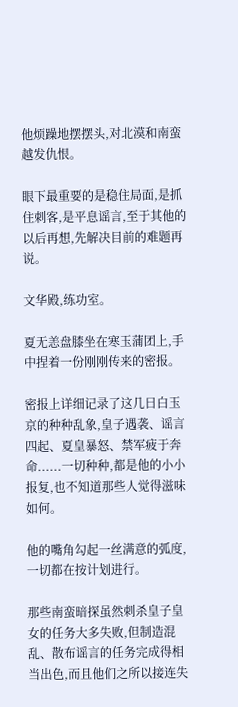他烦躁地摆摆头,对北漠和南蛮越发仇恨。

眼下最重要的是稳住局面,是抓住刺客,是平息谣言,至于其他的以后再想,先解决目前的难题再说。

文华殿,练功室。

夏无恙盘膝坐在寒玉蒲团上,手中捏着一份刚刚传来的密报。

密报上详细记录了这几日白玉京的种种乱象,皇子遇袭、谣言四起、夏皇暴怒、禁军疲于奔命......一切种种,都是他的小小报复,也不知道那些人觉得滋味如何。

他的嘴角勾起一丝满意的弧度,一切都在按计划进行。

那些南蛮暗探虽然刺杀皇子皇女的任务大多失败,但制造混乱、散布谣言的任务完成得相当出色,而且他们之所以接连失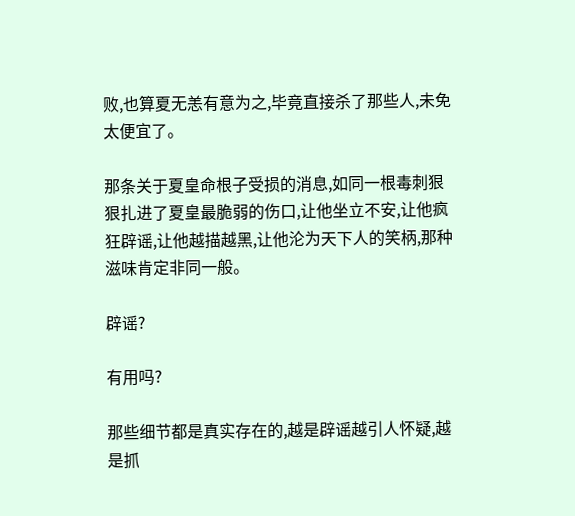败,也算夏无恙有意为之,毕竟直接杀了那些人,未免太便宜了。

那条关于夏皇命根子受损的消息,如同一根毒刺狠狠扎进了夏皇最脆弱的伤口,让他坐立不安,让他疯狂辟谣,让他越描越黑,让他沦为天下人的笑柄,那种滋味肯定非同一般。

辟谣?

有用吗?

那些细节都是真实存在的,越是辟谣越引人怀疑,越是抓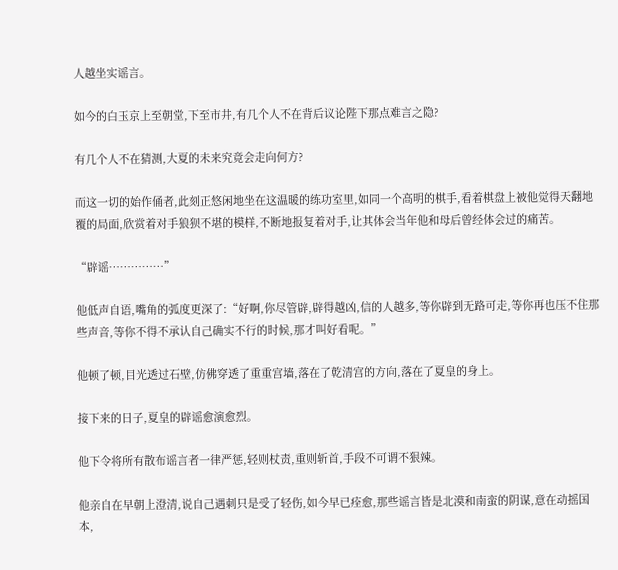人越坐实谣言。

如今的白玉京上至朝堂,下至市井,有几个人不在背后议论陛下那点难言之隐?

有几个人不在猜测,大夏的未来究竟会走向何方?

而这一切的始作俑者,此刻正悠闲地坐在这温暖的练功室里,如同一个高明的棋手,看着棋盘上被他觉得天翻地覆的局面,欣赏着对手狼狈不堪的模样,不断地报复着对手,让其体会当年他和母后曾经体会过的痛苦。

“辟谣……………”

他低声自语,嘴角的弧度更深了:“好啊,你尽管辟,辟得越凶,信的人越多,等你辟到无路可走,等你再也压不住那些声音,等你不得不承认自己确实不行的时候,那才叫好看呢。”

他顿了顿,目光透过石壁,仿佛穿透了重重宫墙,落在了乾清宫的方向,落在了夏皇的身上。

接下来的日子,夏皇的辟谣愈演愈烈。

他下令将所有散布谣言者一律严惩,轻则杖责,重则斩首,手段不可谓不狠辣。

他亲自在早朝上澄清,说自己遇刺只是受了轻伤,如今早已痊愈,那些谣言皆是北漠和南蛮的阴谋,意在动摇国本,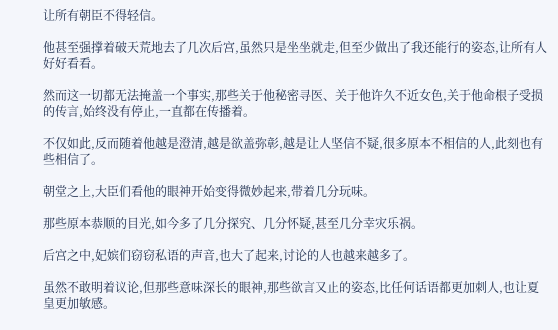让所有朝臣不得轻信。

他甚至强撑着破天荒地去了几次后宫,虽然只是坐坐就走,但至少做出了我还能行的姿态,让所有人好好看看。

然而这一切都无法掩盖一个事实,那些关于他秘密寻医、关于他许久不近女色,关于他命根子受损的传言,始终没有停止,一直都在传播着。

不仅如此,反而随着他越是澄清,越是欲盖弥彰,越是让人坚信不疑,很多原本不相信的人,此刻也有些相信了。

朝堂之上,大臣们看他的眼神开始变得微妙起来,带着几分玩味。

那些原本恭顺的目光,如今多了几分探究、几分怀疑,甚至几分幸灾乐祸。

后宫之中,妃嫔们窃窃私语的声音,也大了起来,讨论的人也越来越多了。

虽然不敢明着议论,但那些意味深长的眼神,那些欲言又止的姿态,比任何话语都更加刺人,也让夏皇更加敏感。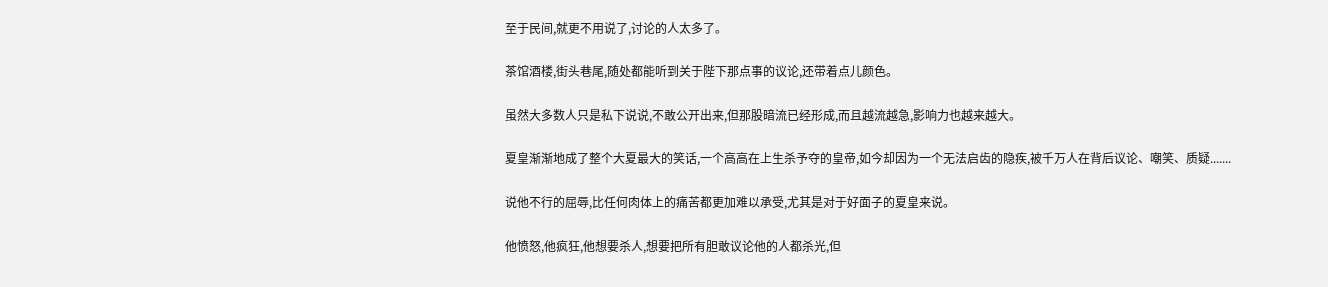至于民间,就更不用说了,讨论的人太多了。

茶馆酒楼,街头巷尾,随处都能听到关于陛下那点事的议论,还带着点儿颜色。

虽然大多数人只是私下说说,不敢公开出来,但那股暗流已经形成,而且越流越急,影响力也越来越大。

夏皇渐渐地成了整个大夏最大的笑话,一个高高在上生杀予夺的皇帝,如今却因为一个无法启齿的隐疾,被千万人在背后议论、嘲笑、质疑.......

说他不行的屈辱,比任何肉体上的痛苦都更加难以承受,尤其是对于好面子的夏皇来说。

他愤怒,他疯狂,他想要杀人,想要把所有胆敢议论他的人都杀光,但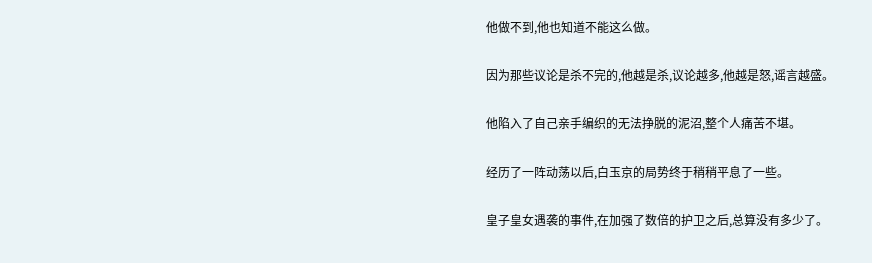他做不到,他也知道不能这么做。

因为那些议论是杀不完的,他越是杀,议论越多,他越是怒,谣言越盛。

他陷入了自己亲手编织的无法挣脱的泥沼,整个人痛苦不堪。

经历了一阵动荡以后,白玉京的局势终于稍稍平息了一些。

皇子皇女遇袭的事件,在加强了数倍的护卫之后,总算没有多少了。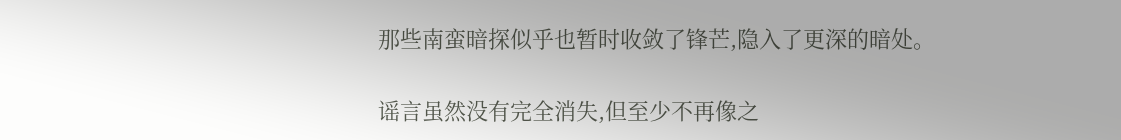那些南蛮暗探似乎也暂时收敛了锋芒,隐入了更深的暗处。

谣言虽然没有完全消失,但至少不再像之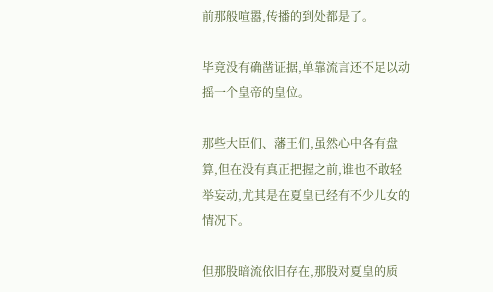前那般喧嚣,传播的到处都是了。

毕竟没有确凿证据,单靠流言还不足以动摇一个皇帝的皇位。

那些大臣们、藩王们,虽然心中各有盘算,但在没有真正把握之前,谁也不敢轻举妄动,尤其是在夏皇已经有不少儿女的情况下。

但那股暗流依旧存在,那股对夏皇的质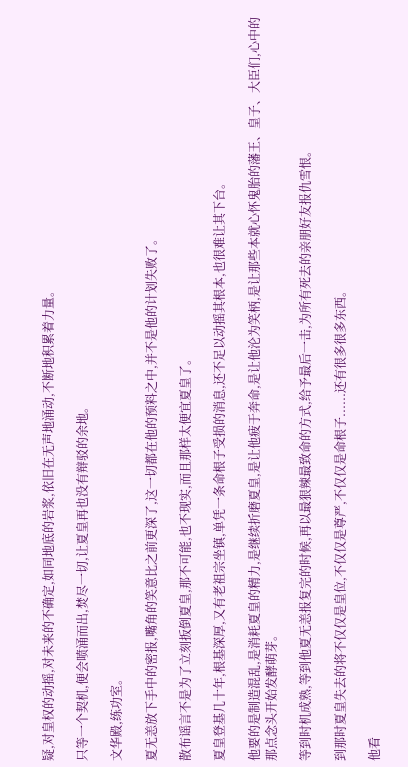疑,对皇权的动摇,对未来的不确定,如同地底的岩浆,依旧在无声地涌动,不断地积累着力量。

只等一个契机,便会喷涌而出,焚尽一切,让夏皇再也没有辩驳的余地。

文华殿,练功室。

夏无恙放下手中的密报,嘴角的笑意比之前更深了,这一切都在他的预料之中,并不是他的计划失败了。

散布谣言不是为了立刻扳倒夏皇,那不可能,也不现实,而且那样太便宜夏皇了。

夏皇登基几十年,根基深厚,又有老祖宗坐镇,单凭一条命根子受损的消息,还不足以动摇其根本,也很难让其下台。

他要的是制造混乱,是消耗夏皇的精力,是继续折磨夏皇,是让他疲于奔命,是让他沦为笑柄,是让那些本就心怀鬼胎的藩王、皇子、大臣们,心中的那点念头开始发酵萌芽。

等到时机成熟,等到他夏无恙报复完的时候,再以最狠辣最致命的方式,给予最后一击,为所有死去的亲朋好友报仇雪恨。

到那时夏皇失去的将不仅仅是皇位,不仅仅是尊严,不仅仅是命根子......还有很多很多东西。

他看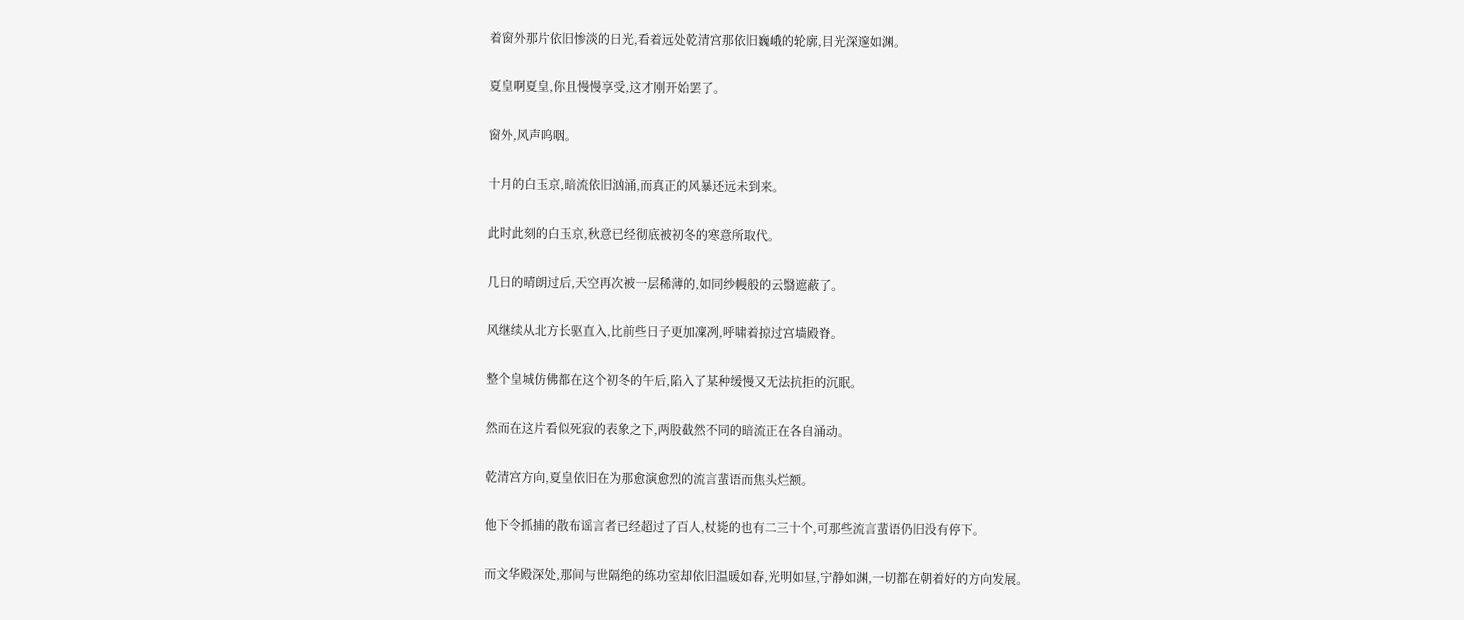着窗外那片依旧惨淡的日光,看着远处乾清宫那依旧巍峨的轮廓,目光深邃如渊。

夏皇啊夏皇,你且慢慢享受,这才刚开始罢了。

窗外,风声呜咽。

十月的白玉京,暗流依旧汹涌,而真正的风暴还远未到来。

此时此刻的白玉京,秋意已经彻底被初冬的寒意所取代。

几日的晴朗过后,天空再次被一层稀薄的,如同纱幔般的云翳遮蔽了。

风继续从北方长驱直入,比前些日子更加凜冽,呼啸着掠过宫墙殿脊。

整个皇城仿佛都在这个初冬的午后,陷入了某种缓慢又无法抗拒的沉眠。

然而在这片看似死寂的表象之下,两股截然不同的暗流正在各自涌动。

乾清宫方向,夏皇依旧在为那愈演愈烈的流言蜚语而焦头烂额。

他下令抓捕的散布谣言者已经超过了百人,杖毙的也有二三十个,可那些流言蜚语仍旧没有停下。

而文华殿深处,那间与世隔绝的练功室却依旧温暖如春,光明如昼,宁静如渊,一切都在朝着好的方向发展。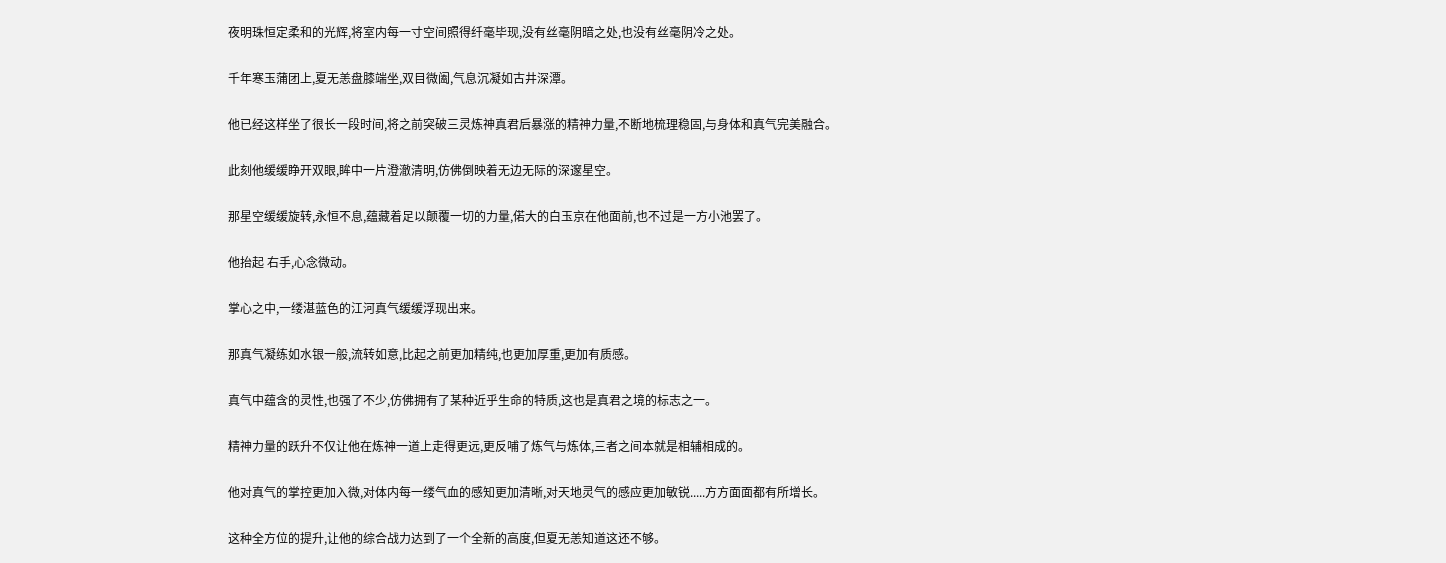夜明珠恒定柔和的光辉,将室内每一寸空间照得纤毫毕现,没有丝毫阴暗之处,也没有丝毫阴冷之处。

千年寒玉蒲团上,夏无恙盘膝端坐,双目微阖,气息沉凝如古井深潭。

他已经这样坐了很长一段时间,将之前突破三灵炼神真君后暴涨的精神力量,不断地梳理稳固,与身体和真气完美融合。

此刻他缓缓睁开双眼,眸中一片澄澈清明,仿佛倒映着无边无际的深邃星空。

那星空缓缓旋转,永恒不息,蕴藏着足以颠覆一切的力量,偌大的白玉京在他面前,也不过是一方小池罢了。

他抬起 右手,心念微动。

掌心之中,一缕湛蓝色的江河真气缓缓浮现出来。

那真气凝练如水银一般,流转如意,比起之前更加精纯,也更加厚重,更加有质感。

真气中蕴含的灵性,也强了不少,仿佛拥有了某种近乎生命的特质,这也是真君之境的标志之一。

精神力量的跃升不仅让他在炼神一道上走得更远,更反哺了炼气与炼体,三者之间本就是相辅相成的。

他对真气的掌控更加入微,对体内每一缕气血的感知更加清晰,对天地灵气的感应更加敏锐.....方方面面都有所增长。

这种全方位的提升,让他的综合战力达到了一个全新的高度,但夏无恙知道这还不够。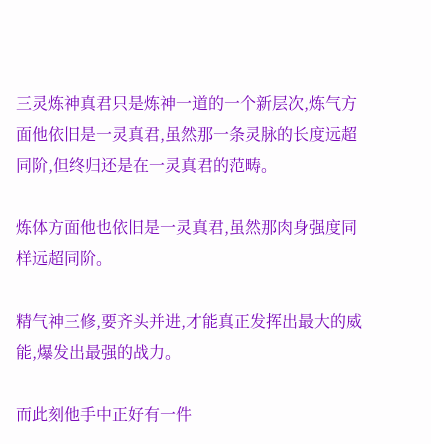三灵炼神真君只是炼神一道的一个新层次,炼气方面他依旧是一灵真君,虽然那一条灵脉的长度远超同阶,但终归还是在一灵真君的范畴。

炼体方面他也依旧是一灵真君,虽然那肉身强度同样远超同阶。

精气神三修,要齐头并进,才能真正发挥出最大的威能,爆发出最强的战力。

而此刻他手中正好有一件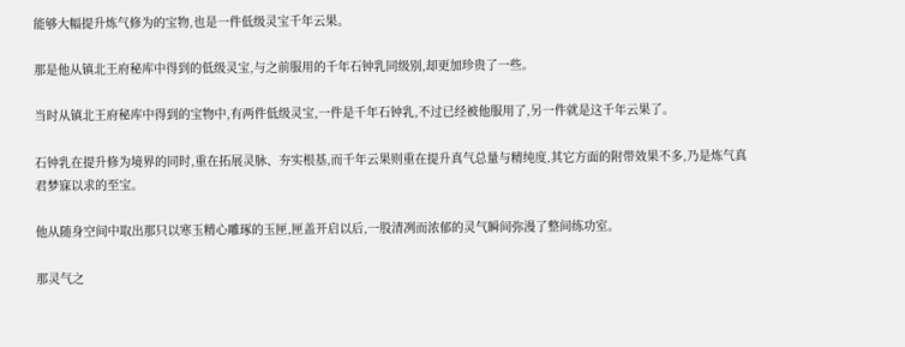能够大幅提升炼气修为的宝物,也是一件低级灵宝千年云果。

那是他从镇北王府秘库中得到的低级灵宝,与之前服用的千年石钟乳同级别,却更加珍贵了一些。

当时从镇北王府秘库中得到的宝物中,有两件低级灵宝,一件是千年石钟乳,不过已经被他服用了,另一件就是这千年云果了。

石钟乳在提升修为境界的同时,重在拓展灵脉、夯实根基,而千年云果则重在提升真气总量与精纯度,其它方面的附带效果不多,乃是炼气真君梦寐以求的至宝。

他从随身空间中取出那只以寒玉精心雕琢的玉匣,匣盖开启以后,一股清冽而浓郁的灵气瞬间弥漫了整间练功室。

那灵气之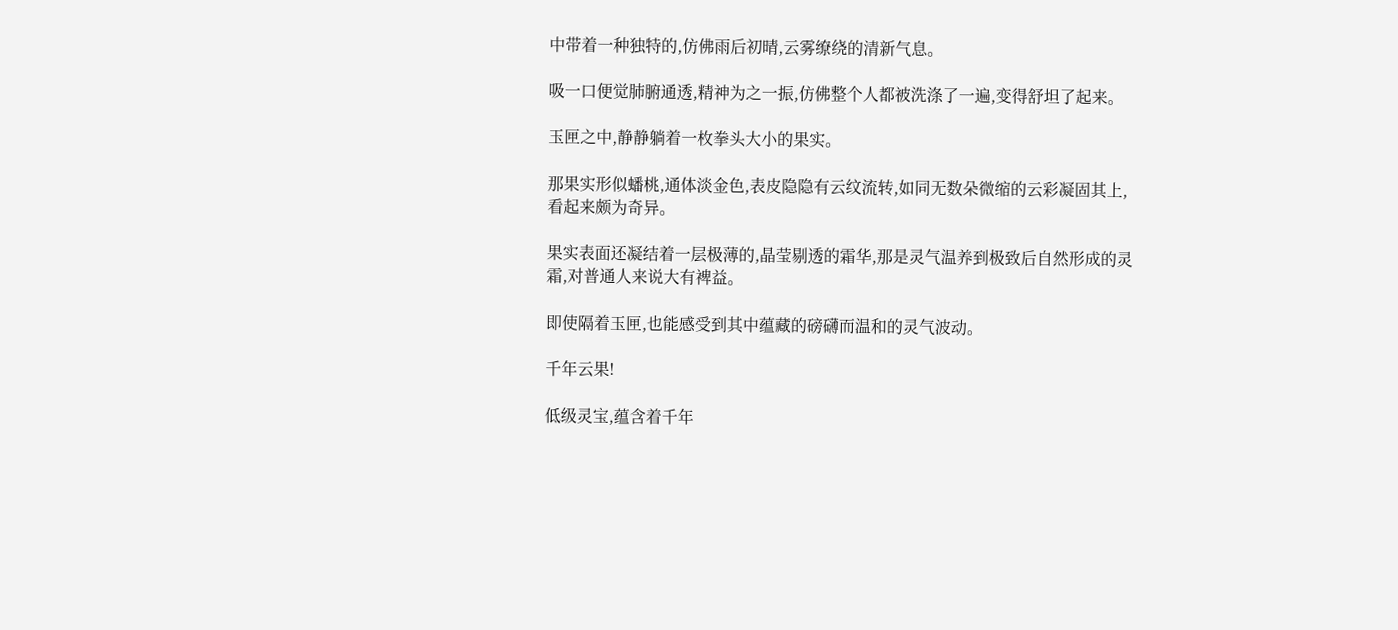中带着一种独特的,仿佛雨后初晴,云雾缭绕的清新气息。

吸一口便觉肺腑通透,精神为之一振,仿佛整个人都被洗涤了一遍,变得舒坦了起来。

玉匣之中,静静躺着一枚拳头大小的果实。

那果实形似蟠桃,通体淡金色,表皮隐隐有云纹流转,如同无数朵微缩的云彩凝固其上,看起来颇为奇异。

果实表面还凝结着一层极薄的,晶莹剔透的霜华,那是灵气温养到极致后自然形成的灵霜,对普通人来说大有裨益。

即使隔着玉匣,也能感受到其中蕴藏的磅礴而温和的灵气波动。

千年云果!

低级灵宝,蕴含着千年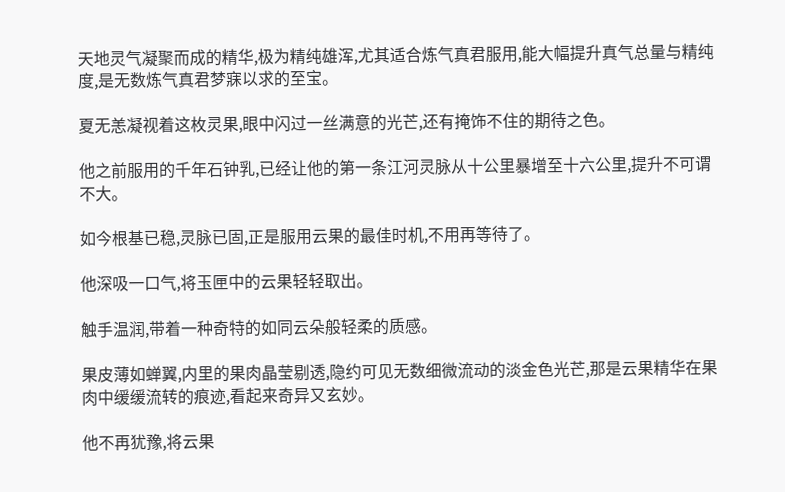天地灵气凝聚而成的精华,极为精纯雄浑,尤其适合炼气真君服用,能大幅提升真气总量与精纯度,是无数炼气真君梦寐以求的至宝。

夏无恙凝视着这枚灵果,眼中闪过一丝满意的光芒,还有掩饰不住的期待之色。

他之前服用的千年石钟乳,已经让他的第一条江河灵脉从十公里暴增至十六公里,提升不可谓不大。

如今根基已稳,灵脉已固,正是服用云果的最佳时机,不用再等待了。

他深吸一口气,将玉匣中的云果轻轻取出。

触手温润,带着一种奇特的如同云朵般轻柔的质感。

果皮薄如蝉翼,内里的果肉晶莹剔透,隐约可见无数细微流动的淡金色光芒,那是云果精华在果肉中缓缓流转的痕迹,看起来奇异又玄妙。

他不再犹豫,将云果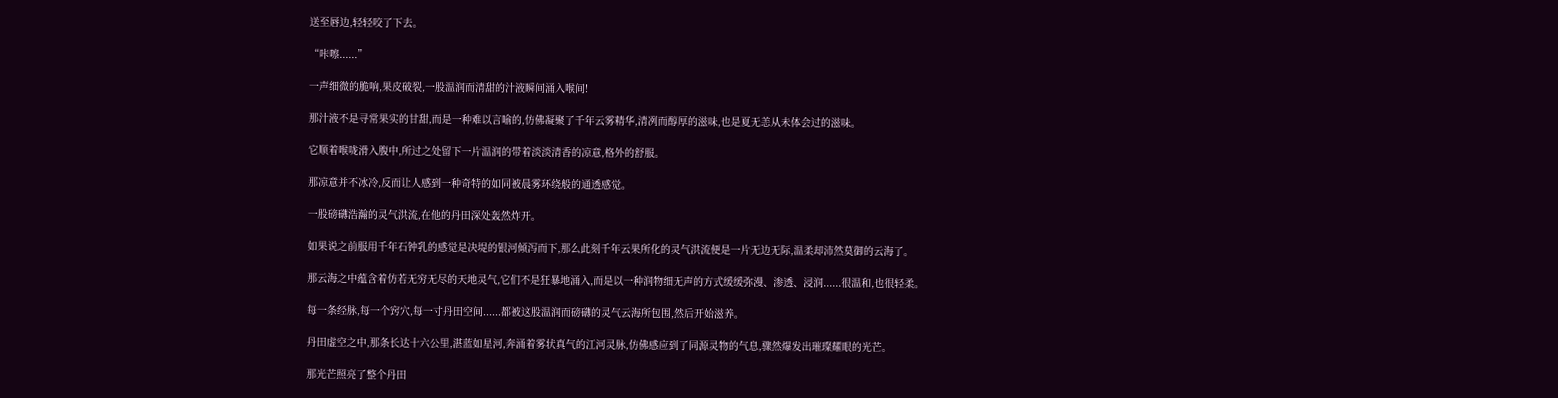送至唇边,轻轻咬了下去。

“咔嚓......”

一声细微的脆响,果皮破裂,一股温润而清甜的汁液瞬间涌入喉间!

那汁液不是寻常果实的甘甜,而是一种难以言喻的,仿佛凝聚了千年云雾精华,清冽而醇厚的滋味,也是夏无恙从未体会过的滋味。

它顺着喉咙滑入腹中,所过之处留下一片温润的带着淡淡清香的凉意,格外的舒服。

那凉意并不冰冷,反而让人感到一种奇特的如同被晨雾环绕般的通透感觉。

一股磅礴浩瀚的灵气洪流,在他的丹田深处轰然炸开。

如果说之前服用千年石钟乳的感觉是决堤的银河倾泻而下,那么此刻千年云果所化的灵气洪流便是一片无边无际,温柔却沛然莫御的云海了。

那云海之中蕴含着仿若无穷无尽的天地灵气,它们不是狂暴地涌入,而是以一种润物细无声的方式缓缓弥漫、渗透、浸润......很温和,也很轻柔。

每一条经脉,每一个窍穴,每一寸丹田空间......都被这股温润而磅礴的灵气云海所包围,然后开始滋养。

丹田虚空之中,那条长达十六公里,湛蓝如星河,奔涌着雾状真气的江河灵脉,仿佛感应到了同源灵物的气息,骤然爆发出璀璨耀眼的光芒。

那光芒照亮了整个丹田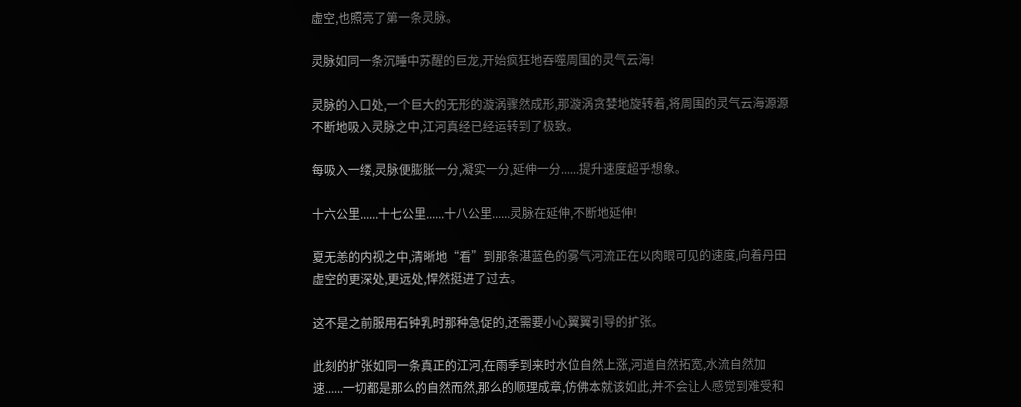虚空,也照亮了第一条灵脉。

灵脉如同一条沉睡中苏醒的巨龙,开始疯狂地吞噬周围的灵气云海!

灵脉的入口处,一个巨大的无形的漩涡骤然成形,那漩涡贪婪地旋转着,将周围的灵气云海源源不断地吸入灵脉之中,江河真经已经运转到了极致。

每吸入一缕,灵脉便膨胀一分,凝实一分,延伸一分......提升速度超乎想象。

十六公里......十七公里......十八公里......灵脉在延伸,不断地延伸!

夏无恙的内视之中,清晰地“看”到那条湛蓝色的雾气河流正在以肉眼可见的速度,向着丹田虚空的更深处,更远处,悍然挺进了过去。

这不是之前服用石钟乳时那种急促的,还需要小心翼翼引导的扩张。

此刻的扩张如同一条真正的江河,在雨季到来时水位自然上涨,河道自然拓宽,水流自然加速......一切都是那么的自然而然,那么的顺理成章,仿佛本就该如此,并不会让人感觉到难受和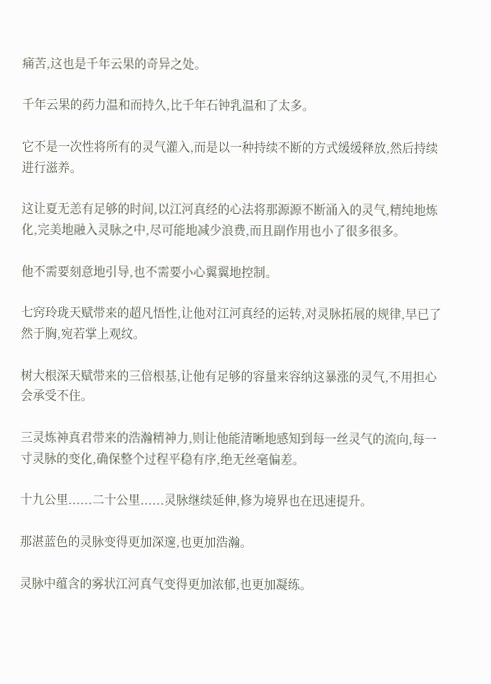痛苦,这也是千年云果的奇异之处。

千年云果的药力温和而持久,比千年石钟乳温和了太多。

它不是一次性将所有的灵气灌入,而是以一种持续不断的方式缓缓释放,然后持续进行滋养。

这让夏无恙有足够的时间,以江河真经的心法将那源源不断涌入的灵气,精纯地炼化,完美地融入灵脉之中,尽可能地减少浪费,而且副作用也小了很多很多。

他不需要刻意地引导,也不需要小心翼翼地控制。

七窍玲珑天赋带来的超凡悟性,让他对江河真经的运转,对灵脉拓展的规律,早已了然于胸,宛若掌上观纹。

树大根深天赋带来的三倍根基,让他有足够的容量来容纳这暴涨的灵气,不用担心会承受不住。

三灵炼神真君带来的浩瀚精神力,则让他能清晰地感知到每一丝灵气的流向,每一寸灵脉的变化,确保整个过程平稳有序,绝无丝毫偏差。

十九公里......二十公里......灵脉继续延伸,修为境界也在迅速提升。

那湛蓝色的灵脉变得更加深邃,也更加浩瀚。

灵脉中蕴含的雾状江河真气变得更加浓郁,也更加凝练。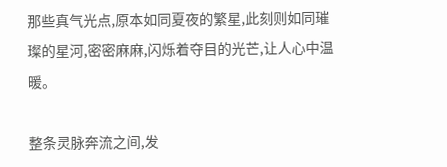那些真气光点,原本如同夏夜的繁星,此刻则如同璀璨的星河,密密麻麻,闪烁着夺目的光芒,让人心中温暖。

整条灵脉奔流之间,发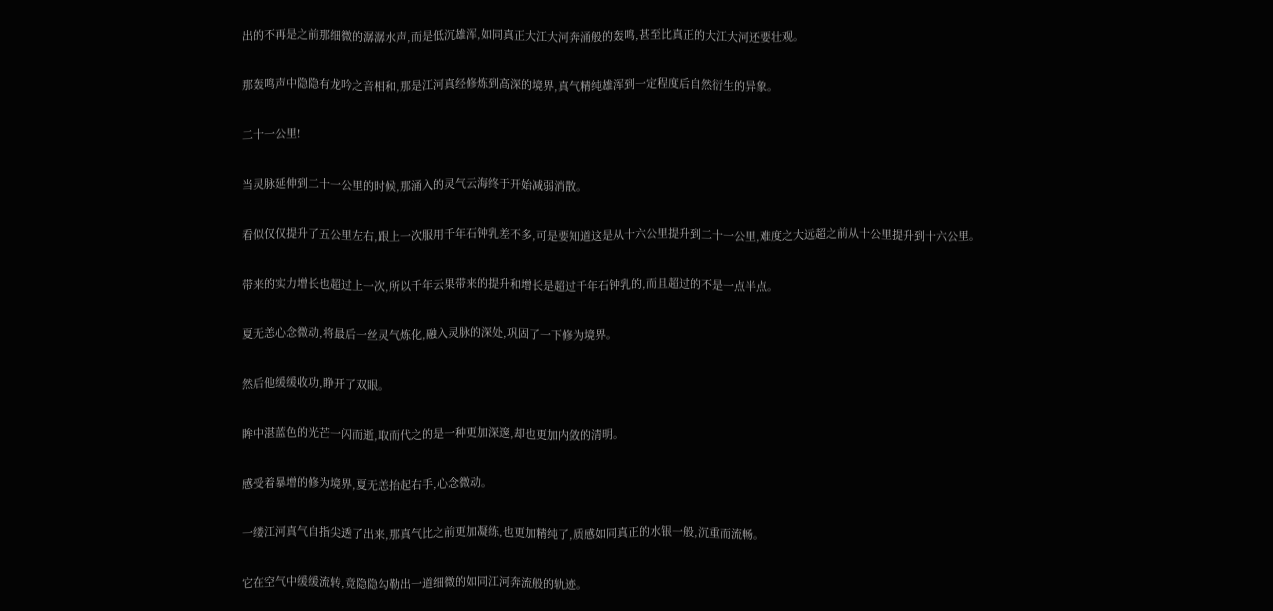出的不再是之前那细微的潺潺水声,而是低沉雄浑,如同真正大江大河奔涌般的轰鸣,甚至比真正的大江大河还要壮观。

那轰鸣声中隐隐有龙吟之音相和,那是江河真经修炼到高深的境界,真气精纯雄浑到一定程度后自然衍生的异象。

二十一公里!

当灵脉延伸到二十一公里的时候,那涌入的灵气云海终于开始减弱消散。

看似仅仅提升了五公里左右,跟上一次服用千年石钟乳差不多,可是要知道这是从十六公里提升到二十一公里,难度之大远超之前从十公里提升到十六公里。

带来的实力增长也超过上一次,所以千年云果带来的提升和增长是超过千年石钟乳的,而且超过的不是一点半点。

夏无恙心念微动,将最后一丝灵气炼化,融入灵脉的深处,巩固了一下修为境界。

然后他缓缓收功,睁开了双眼。

眸中湛蓝色的光芒一闪而逝,取而代之的是一种更加深邃,却也更加内敛的清明。

感受着暴增的修为境界,夏无恙抬起右手,心念微动。

一缕江河真气自指尖透了出来,那真气比之前更加凝练,也更加精纯了,质感如同真正的水银一般,沉重而流畅。

它在空气中缓缓流转,竟隐隐勾勒出一道细微的如同江河奔流般的轨迹。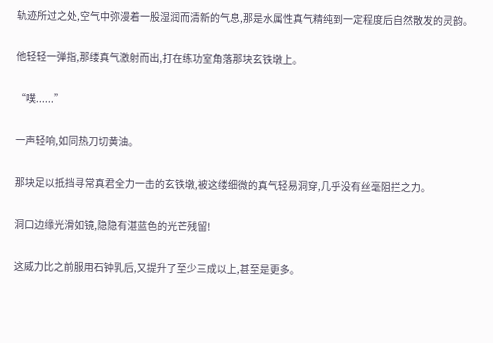轨迹所过之处,空气中弥漫着一股湿润而清新的气息,那是水属性真气精纯到一定程度后自然散发的灵韵。

他轻轻一弹指,那缕真气激射而出,打在练功室角落那块玄铁墩上。

“噗......”

一声轻响,如同热刀切黄油。

那块足以抵挡寻常真君全力一击的玄铁墩,被这缕细微的真气轻易洞穿,几乎没有丝毫阻拦之力。

洞口边缘光滑如镜,隐隐有湛蓝色的光芒残留!

这威力比之前服用石钟乳后,又提升了至少三成以上,甚至是更多。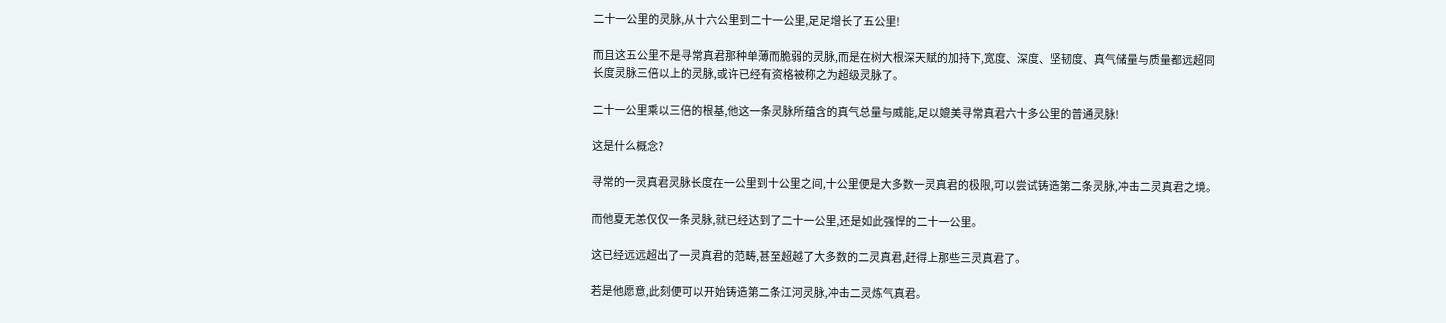二十一公里的灵脉,从十六公里到二十一公里,足足增长了五公里!

而且这五公里不是寻常真君那种单薄而脆弱的灵脉,而是在树大根深天赋的加持下,宽度、深度、坚韧度、真气储量与质量都远超同长度灵脉三倍以上的灵脉,或许已经有资格被称之为超级灵脉了。

二十一公里乘以三倍的根基,他这一条灵脉所蕴含的真气总量与威能,足以媲美寻常真君六十多公里的普通灵脉!

这是什么概念?

寻常的一灵真君灵脉长度在一公里到十公里之间,十公里便是大多数一灵真君的极限,可以尝试铸造第二条灵脉,冲击二灵真君之境。

而他夏无恙仅仅一条灵脉,就已经达到了二十一公里,还是如此强悍的二十一公里。

这已经远远超出了一灵真君的范畴,甚至超越了大多数的二灵真君,赶得上那些三灵真君了。

若是他愿意,此刻便可以开始铸造第二条江河灵脉,冲击二灵炼气真君。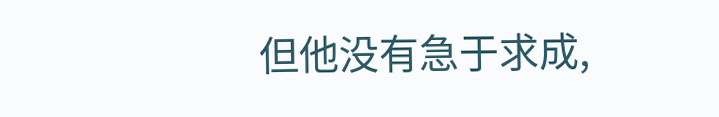但他没有急于求成,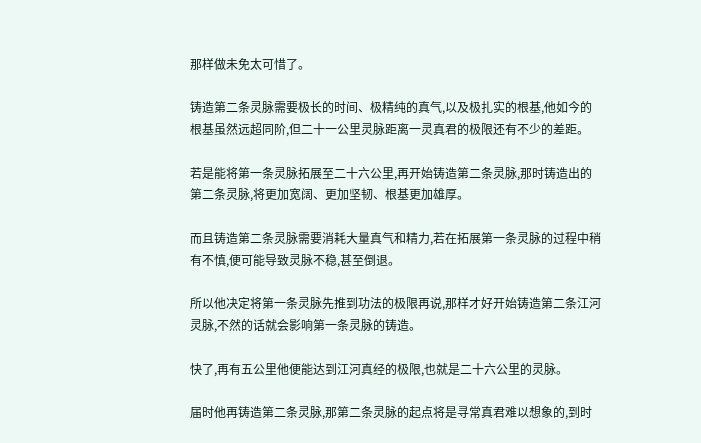那样做未免太可惜了。

铸造第二条灵脉需要极长的时间、极精纯的真气,以及极扎实的根基,他如今的根基虽然远超同阶,但二十一公里灵脉距离一灵真君的极限还有不少的差距。

若是能将第一条灵脉拓展至二十六公里,再开始铸造第二条灵脉,那时铸造出的第二条灵脉,将更加宽阔、更加坚韧、根基更加雄厚。

而且铸造第二条灵脉需要消耗大量真气和精力,若在拓展第一条灵脉的过程中稍有不慎,便可能导致灵脉不稳,甚至倒退。

所以他决定将第一条灵脉先推到功法的极限再说,那样才好开始铸造第二条江河灵脉,不然的话就会影响第一条灵脉的铸造。

快了,再有五公里他便能达到江河真经的极限,也就是二十六公里的灵脉。

届时他再铸造第二条灵脉,那第二条灵脉的起点将是寻常真君难以想象的,到时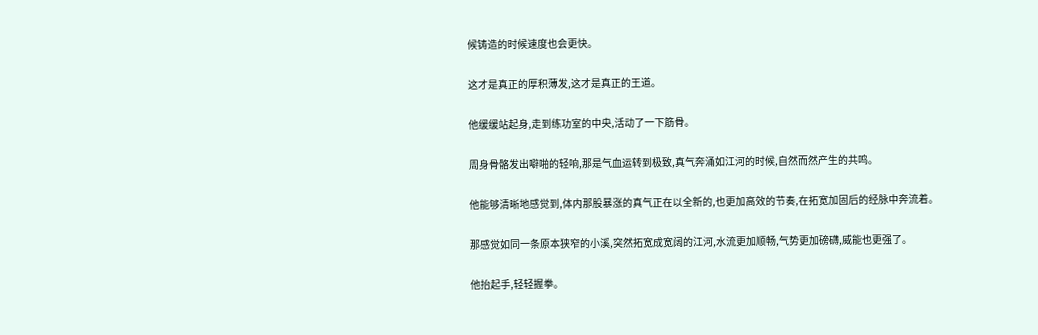候铸造的时候速度也会更快。

这才是真正的厚积薄发,这才是真正的王道。

他缓缓站起身,走到练功室的中央,活动了一下筋骨。

周身骨骼发出噼啪的轻响,那是气血运转到极致,真气奔涌如江河的时候,自然而然产生的共鸣。

他能够清晰地感觉到,体内那股暴涨的真气正在以全新的,也更加高效的节奏,在拓宽加固后的经脉中奔流着。

那感觉如同一条原本狭窄的小溪,突然拓宽成宽阔的江河,水流更加顺畅,气势更加磅礴,威能也更强了。

他抬起手,轻轻握拳。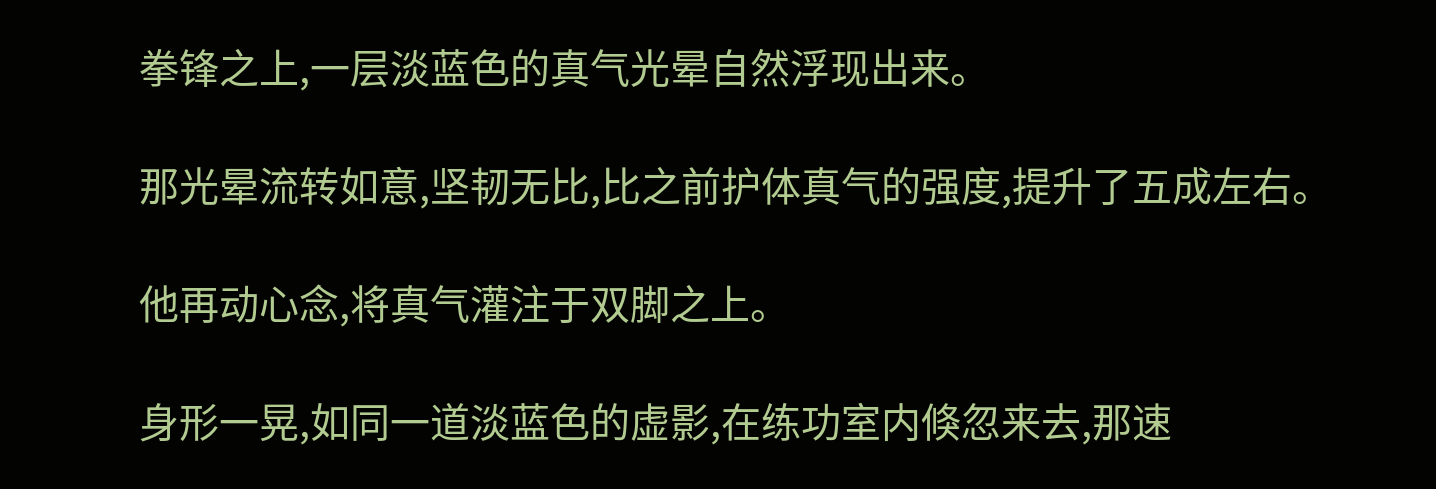拳锋之上,一层淡蓝色的真气光晕自然浮现出来。

那光晕流转如意,坚韧无比,比之前护体真气的强度,提升了五成左右。

他再动心念,将真气灌注于双脚之上。

身形一晃,如同一道淡蓝色的虚影,在练功室内倏忽来去,那速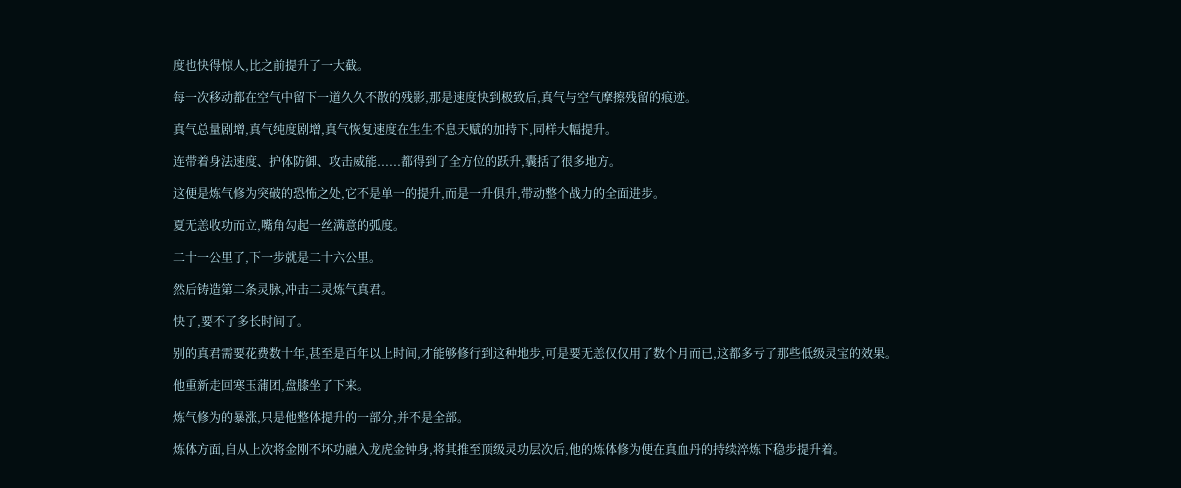度也快得惊人,比之前提升了一大截。

每一次移动都在空气中留下一道久久不散的残影,那是速度快到极致后,真气与空气摩擦残留的痕迹。

真气总量剧增,真气纯度剧增,真气恢复速度在生生不息天赋的加持下,同样大幅提升。

连带着身法速度、护体防御、攻击威能......都得到了全方位的跃升,囊括了很多地方。

这便是炼气修为突破的恐怖之处,它不是单一的提升,而是一升俱升,带动整个战力的全面进步。

夏无恙收功而立,嘴角勾起一丝满意的弧度。

二十一公里了,下一步就是二十六公里。

然后铸造第二条灵脉,冲击二灵炼气真君。

快了,要不了多长时间了。

别的真君需要花费数十年,甚至是百年以上时间,才能够修行到这种地步,可是要无恙仅仅用了数个月而已,这都多亏了那些低级灵宝的效果。

他重新走回寒玉蒲团,盘膝坐了下来。

炼气修为的暴涨,只是他整体提升的一部分,并不是全部。

炼体方面,自从上次将金刚不坏功融入龙虎金钟身,将其推至顶级灵功层次后,他的炼体修为便在真血丹的持续淬炼下稳步提升着。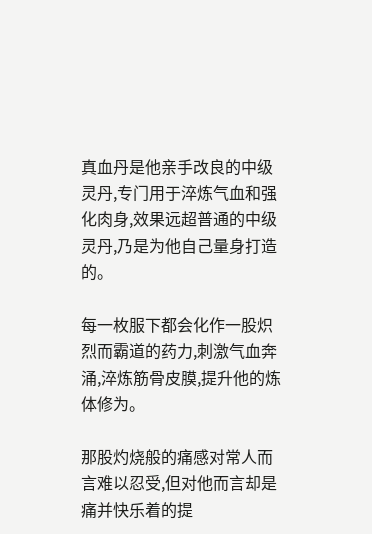真血丹是他亲手改良的中级灵丹,专门用于淬炼气血和强化肉身,效果远超普通的中级灵丹,乃是为他自己量身打造的。

每一枚服下都会化作一股炽烈而霸道的药力,刺激气血奔涌,淬炼筋骨皮膜,提升他的炼体修为。

那股灼烧般的痛感对常人而言难以忍受,但对他而言却是痛并快乐着的提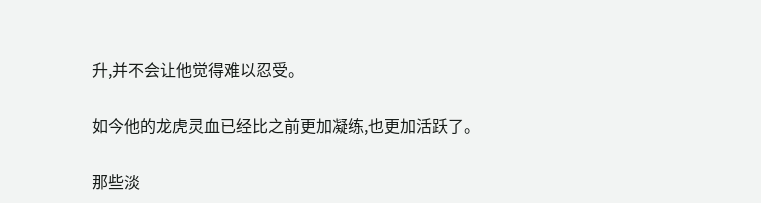升,并不会让他觉得难以忍受。

如今他的龙虎灵血已经比之前更加凝练,也更加活跃了。

那些淡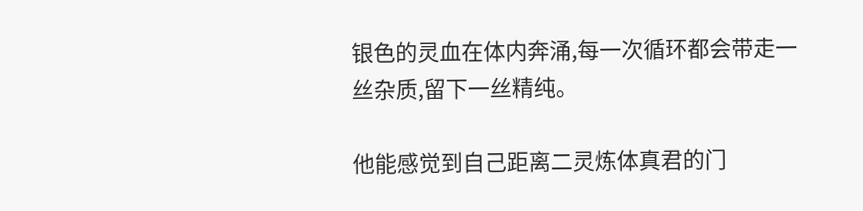银色的灵血在体内奔涌,每一次循环都会带走一丝杂质,留下一丝精纯。

他能感觉到自己距离二灵炼体真君的门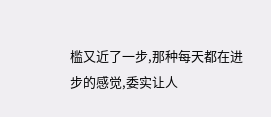槛又近了一步,那种每天都在进步的感觉,委实让人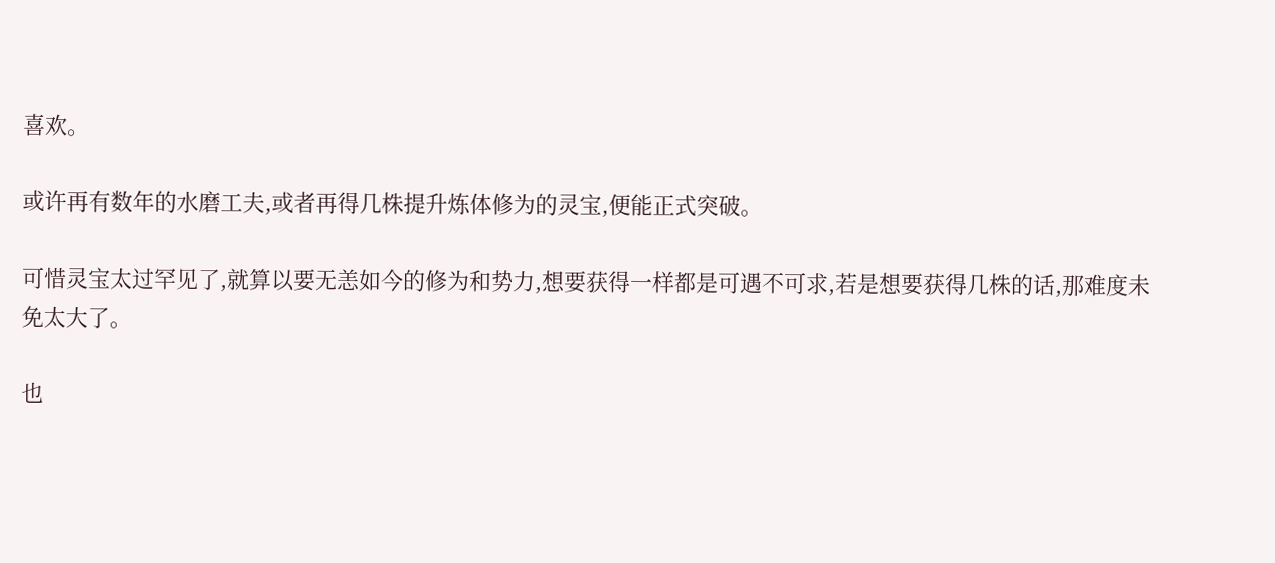喜欢。

或许再有数年的水磨工夫,或者再得几株提升炼体修为的灵宝,便能正式突破。

可惜灵宝太过罕见了,就算以要无恙如今的修为和势力,想要获得一样都是可遇不可求,若是想要获得几株的话,那难度未免太大了。

也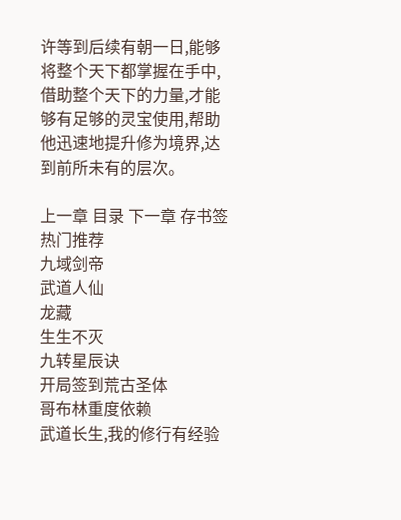许等到后续有朝一日,能够将整个天下都掌握在手中,借助整个天下的力量,才能够有足够的灵宝使用,帮助他迅速地提升修为境界,达到前所未有的层次。

上一章 目录 下一章 存书签
热门推荐
九域剑帝
武道人仙
龙藏
生生不灭
九转星辰诀
开局签到荒古圣体
哥布林重度依赖
武道长生,我的修行有经验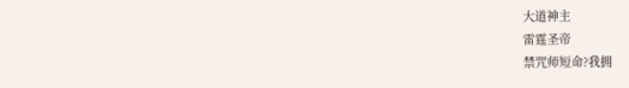大道神主
雷霆圣帝
禁咒师短命?我拥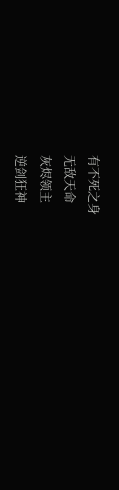有不死之身
无敌天命
灰烬领主
逆剑狂神